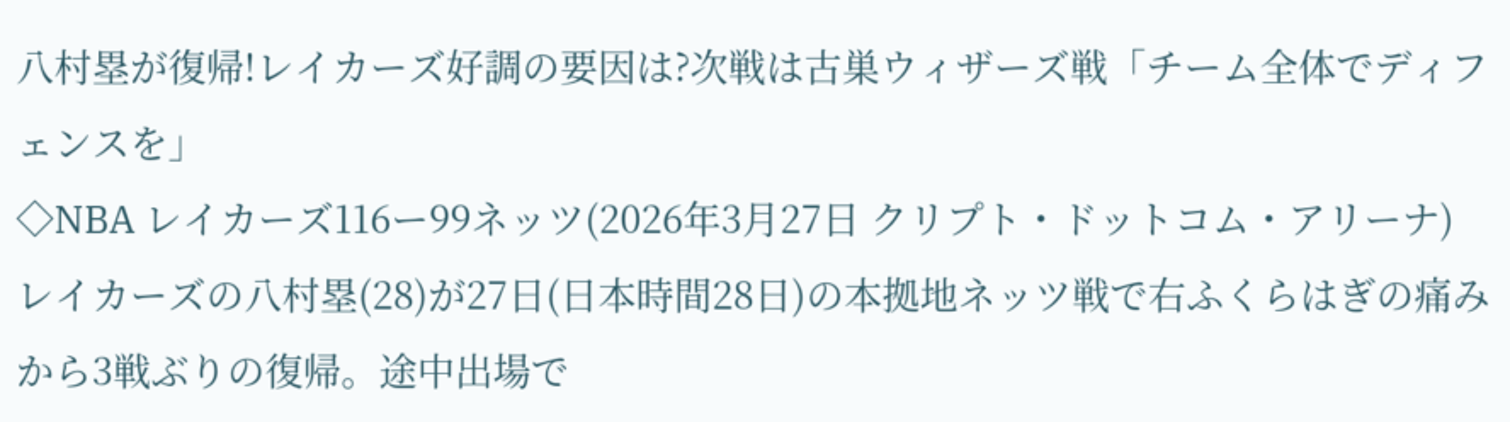八村塁が復帰!レイカーズ好調の要因は?次戦は古巣ウィザーズ戦「チーム全体でディフェンスを」
◇NBA レイカーズ116ー99ネッツ(2026年3月27日 クリプト・ドットコム・アリーナ)
レイカーズの八村塁(28)が27日(日本時間28日)の本拠地ネッツ戦で右ふくらはぎの痛みから3戦ぶりの復帰。途中出場で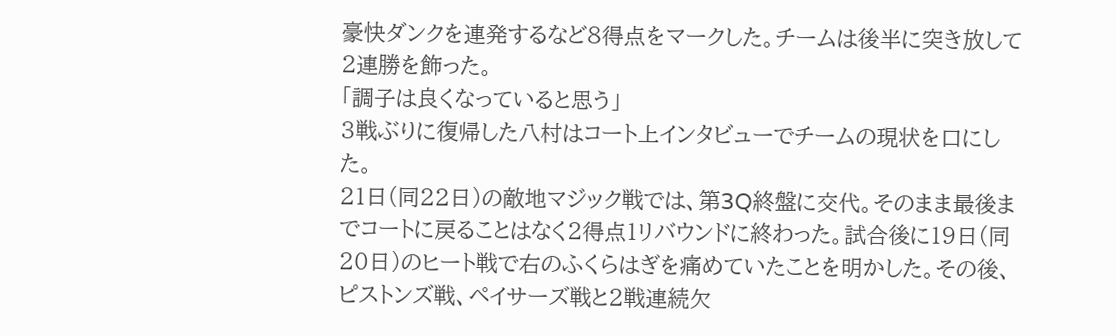豪快ダンクを連発するなど8得点をマークした。チームは後半に突き放して2連勝を飾った。
「調子は良くなっていると思う」
3戦ぶりに復帰した八村はコート上インタビューでチームの現状を口にした。
21日(同22日)の敵地マジック戦では、第3Q終盤に交代。そのまま最後までコートに戻ることはなく2得点1リバウンドに終わった。試合後に19日(同20日)のヒート戦で右のふくらはぎを痛めていたことを明かした。その後、ピストンズ戦、ペイサーズ戦と2戦連続欠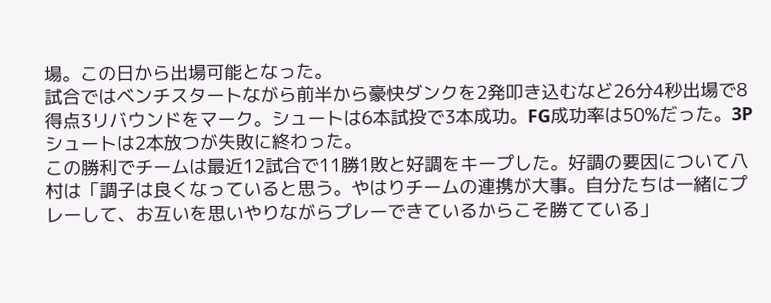場。この日から出場可能となった。
試合ではベンチスタートながら前半から豪快ダンクを2発叩き込むなど26分4秒出場で8得点3リバウンドをマーク。シュートは6本試投で3本成功。FG成功率は50%だった。3Pシュートは2本放つが失敗に終わった。
この勝利でチームは最近12試合で11勝1敗と好調をキープした。好調の要因について八村は「調子は良くなっていると思う。やはりチームの連携が大事。自分たちは一緒にプレーして、お互いを思いやりながらプレーできているからこそ勝てている」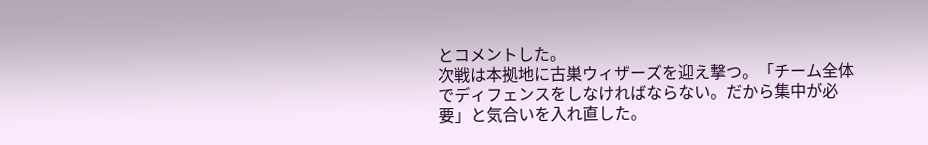とコメントした。
次戦は本拠地に古巣ウィザーズを迎え撃つ。「チーム全体でディフェンスをしなければならない。だから集中が必要」と気合いを入れ直した。